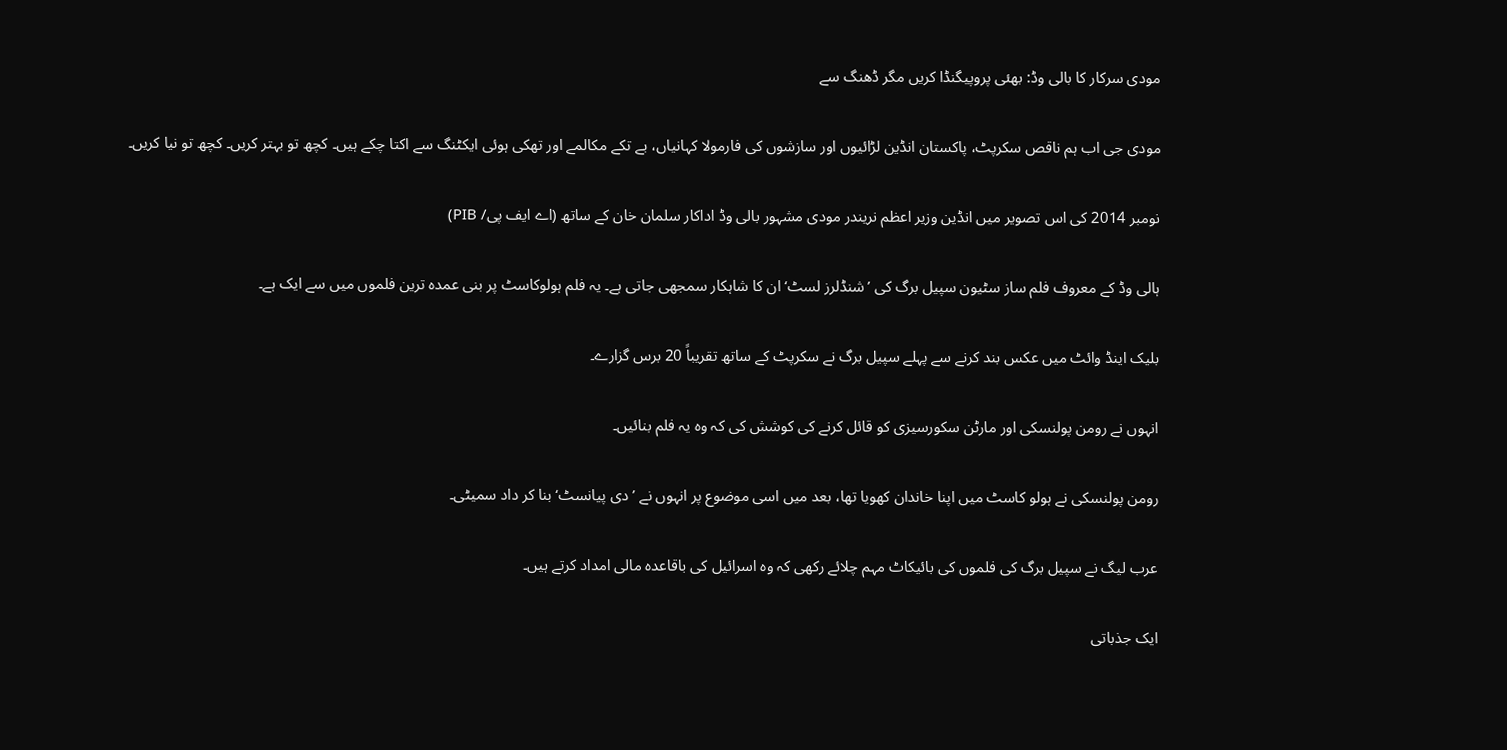مودی سرکار کا بالی وڈ: بھئی پروپیگنڈا کریں مگر ڈھنگ سے

مودی جی اب ہم ناقص سکرپٹ، پاکستان انڈین لڑائیوں اور سازشوں کی فارمولا کہانیاں، بے تکے مکالمے اور تھکی ہوئی ایکٹنگ سے اکتا چکے ہیں۔ کچھ تو بہتر کریں۔ کچھ تو نیا کریں۔

نومبر 2014 کی اس تصویر میں انڈین وزیر اعظم نریندر مودی مشہور بالی وڈ اداکار سلمان خان کے ساتھ (اے ایف پی/ PIB)

ہالی وڈ کے معروف فلم ساز سٹیون سپیل برگ کی ’شنڈلرز لسٹ‘ ان کا شاہکار سمجھی جاتی ہے۔ یہ فلم ہولوکاسٹ پر بنی عمدہ ترین فلموں میں سے ایک ہے۔

بلیک اینڈ وائٹ میں عکس بند کرنے سے پہلے سپیل برگ نے سکرپٹ کے ساتھ تقریباً 20 برس گزارے۔

انہوں نے رومن پولنسکی اور مارٹن سکورسیزی کو قائل کرنے کی کوشش کی کہ وہ یہ فلم بنائیں۔

رومن پولنسکی نے ہولو کاسٹ میں اپنا خاندان کھویا تھا، بعد میں اسی موضوع پر انہوں نے ’دی پیانسٹ‘ بنا کر داد سمیٹی۔

عرب لیگ نے سپیل برگ کی فلموں کی بائیکاٹ مہم چلائے رکھی کہ وہ اسرائیل کی باقاعدہ مالی امداد کرتے ہیں۔

ایک جذباتی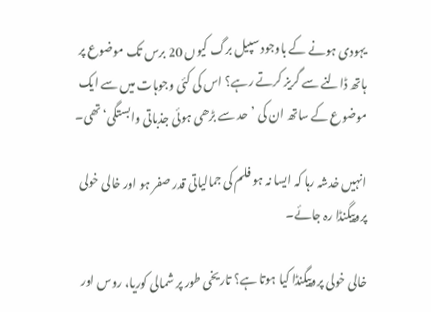یہودی ہونے کے باوجود سپیل برگ کیوں 20 برس تک موضوع پر ہاتھ ڈالنے سے گریز کرتے رہے؟ اس کی کئی وجوہات میں سے ایک موضوع کے ساتھ ان کی ’حد سے بڑھی ہوئی جذباتی وابستگی‘ تھی۔

انہیں خدشہ رہا کہ ایسا نہ ہو فلم کی جمالیاتی قدر صفر ہو اور خالی خولی پروپیگنڈا رہ جائے۔

خالی خولی پروپیگنڈا کیا ہوتا ہے؟ تاریخی طور پر شمالی کوریا، روس اور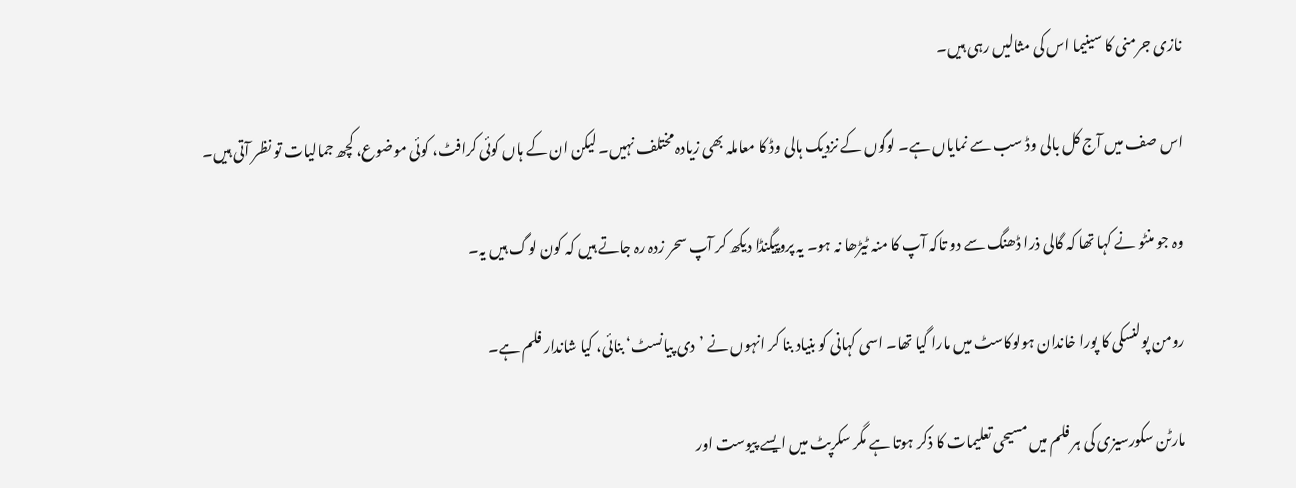نازی جرمنی کا سینیما اس کی مثالیں رہی ہیں۔

اس صف میں آج کل بالی وڈ سب سے نمایاں ہے۔ لوگوں کے نزدیک ہالی وڈ کا معاملہ بھی زیادہ مختلف نہیں۔ لیکن ان کے ہاں کوئی کرافٹ، کوئی موضوع، کچھ جمالیات تو نظر آتی ہیں۔

وہ جو منٹو نے کہا تھا کہ گالی ذرا ڈھنگ سے دو تاکہ آپ کا منہ ٹیڑھا نہ ہو۔ یہ پروپیگنڈا دیکھ کر آپ سحر زدہ رہ جاتے ہیں کہ کون لوگ ہیں یہ۔

رومن پولنسکی کا پورا خاندان ہولوکاسٹ میں مارا گیا تھا۔ اسی کہانی کو بنیاد بنا کر انہوں نے ’دی پیانسٹ‘ بنائی، کیا شاندار فلم ہے۔

مارٹن سکورسیزی کی ہر فلم میں مسیحی تعلیمات کا ذکر ہوتا ہے مگر سکرپٹ میں ایسے پیوست اور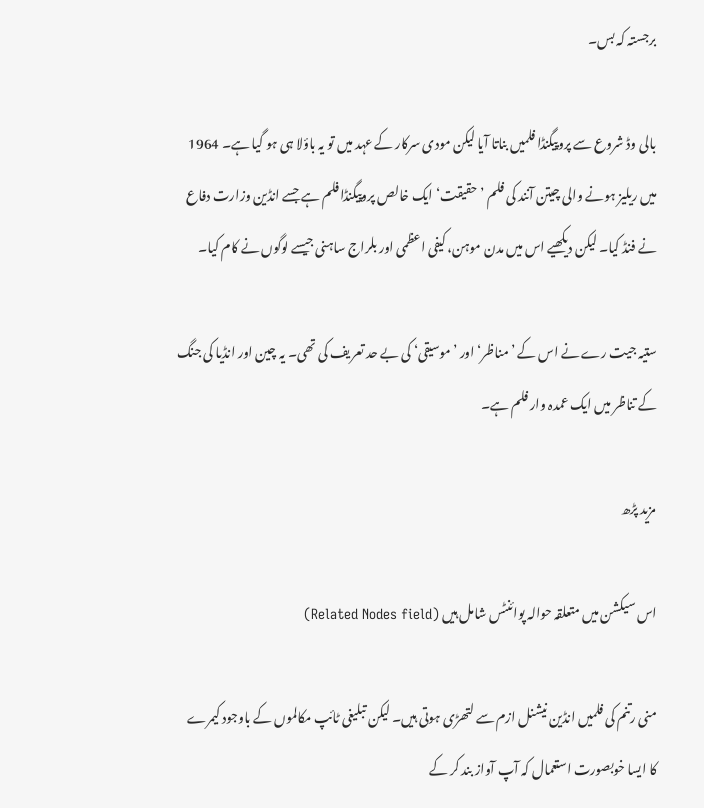برجستہ کہ بس۔

بالی وڈ شروع سے پروپیگنڈا فلمیں بناتا آیا لیکن مودی سرکار کے عہد میں تو یہ باؤلا ہی ہو گیا ہے۔ 1964 میں ریلیز ہونے والی چیتن آنند کی فلم ’حقیقت‘ ایک خالص پروپیگنڈا فلم ہے جسے انڈین وزارت دفاع نے فنڈ کیا۔ لیکن دیکھیے اس میں مدن موہن، کیفی اعظمی اور بلراج ساہنی جیسے لوگوں نے کام کیا۔

ستیہ جیت رے نے اس کے ’مناظر‘ اور ’موسیقی‘ کی بے حد تعریف کی تھی۔ یہ چین اور انڈیا کی جنگ کے تناظر میں ایک عمدہ وار فلم ہے۔

مزید پڑھ

اس سیکشن میں متعلقہ حوالہ پوائنٹس شامل ہیں (Related Nodes field)

منی رتنم کی فلمیں انڈین نیشنل ازم سے لتھڑی ہوتی ہیں۔ لیکن تبلیغی ٹائپ مکالموں کے باوجود کیمرے کا ایسا خوبصورت استعمال کہ آپ آواز بند کر کے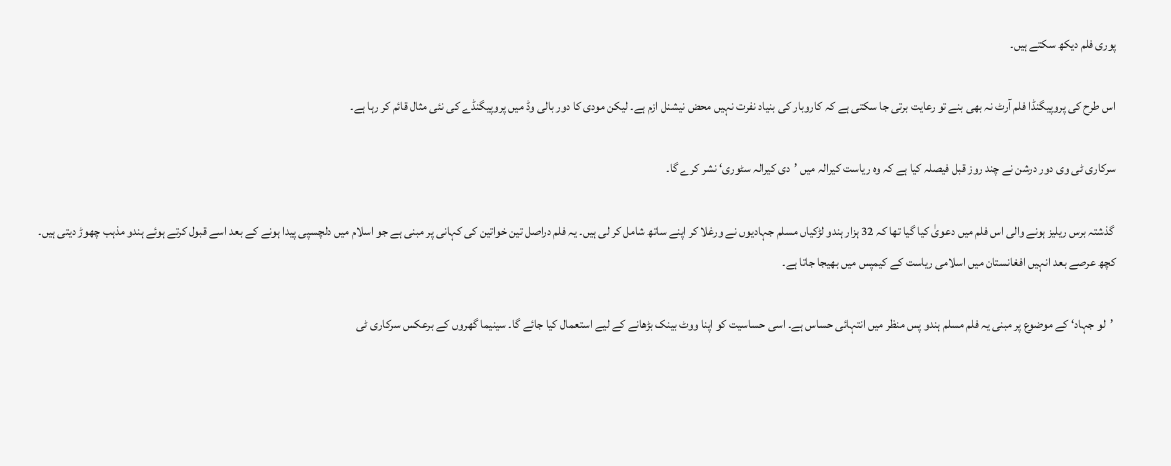پوری فلم دیکھ سکتے ہیں۔

اس طرح کی پروپیگنڈا فلم آرٹ نہ بھی بنے تو رعایت برتی جا سکتی ہے کہ کاروبار کی بنیاد نفرت نہیں محض نیشنل ازم ہے۔ لیکن مودی کا دور بالی وڈ میں پروپیگنڈے کی نئی مثال قائم کر رہا ہے۔

سرکاری ٹی وی دور درشن نے چند روز قبل فیصلہ کیا ہے کہ وہ ریاست کیرالہ میں ’دی کیرالہ سٹوری‘ نشر کرے گا۔

 گذشتہ برس ریلیز ہونے والی اس فلم میں دعویٰ کیا گیا تھا کہ 32 ہزار ہندو لڑکیاں مسلم جہادیوں نے ورغلا کر اپنے ساتھ شامل کر لی ہیں۔ یہ فلم دراصل تین خواتین کی کہانی پر مبنی ہے جو اسلام میں دلچسپی پیدا ہونے کے بعد اسے قبول کرتے ہوئے ہندو مذہب چھوڑ دیتی ہیں۔ کچھ عرصے بعد انہیں افغانستان میں اسلامی ریاست کے کیمپس میں بھیجا جاتا ہے۔

 ’لو جہاد‘ کے موضوع پر مبنی یہ فلم مسلم ہندو پس منظر میں انتہائی حساس ہے۔ اسی حساسیت کو اپنا ووٹ بینک بڑھانے کے لیے استعمال کیا جائے گا۔ سینیما گھروں کے برعکس سرکاری ٹی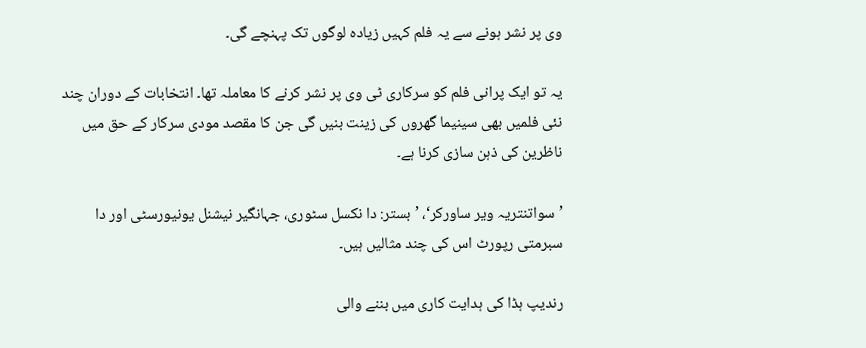وی پر نشر ہونے سے یہ فلم کہیں زیادہ لوگوں تک پہنچے گی۔

یہ تو ایک پرانی فلم کو سرکاری ٹی وی پر نشر کرنے کا معاملہ تھا۔ انتخابات کے دوران چند نئی فلمیں بھی سینیما گھروں کی زینت بنیں گی جن کا مقصد مودی سرکار کے حق میں ناظرین کی ذہن سازی کرنا ہے۔

’سواتنتریہ ویر ساورکر‘، ’بستر: دا نکسل سٹوری، جہانگیر نیشنل یونیورسٹی اور دا سبرمتی رپورٹ اس کی چند مثالیں ہیں۔

رندیپ ہڈا کی ہدایت کاری میں بننے والی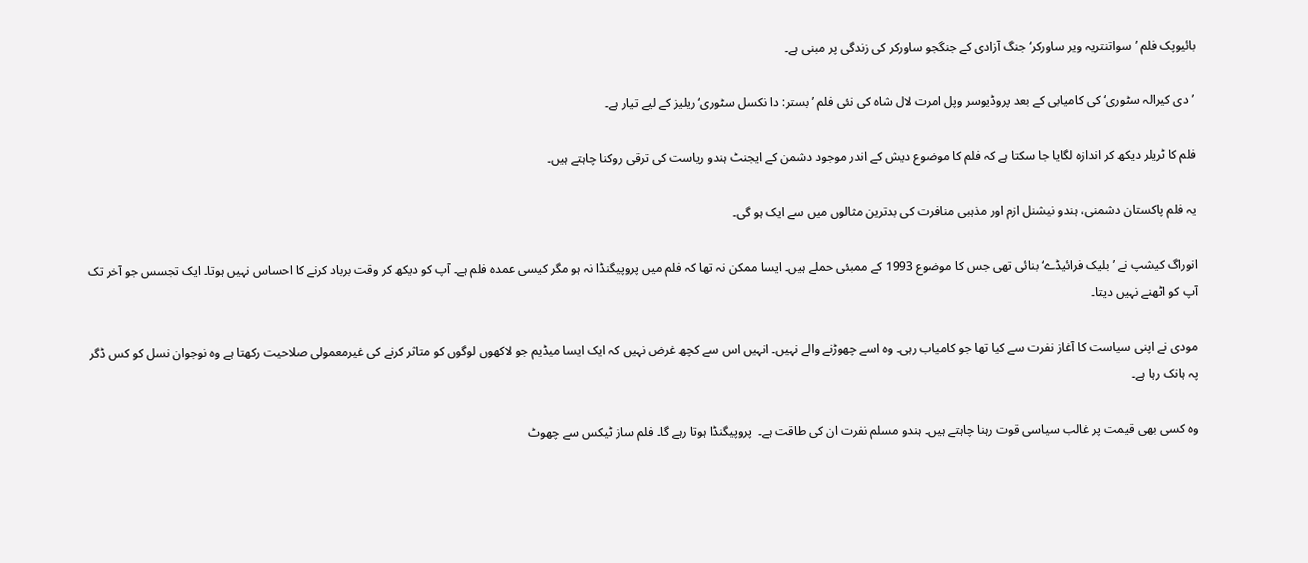بائیوپک فلم ’سواتنتریہ ویر ساورکر‘ جنگ آزادی کے جنگجو ساورکر کی زندگی پر مبنی ہے۔

 ’دی کیرالہ سٹوری‘ کی کامیابی کے بعد پروڈیوسر وپل امرت لال شاہ کی نئی فلم ’بستر: دا نکسل سٹوری‘ ریلیز کے لیے تیار ہے۔

فلم کا ٹریلر دیکھ کر اندازہ لگایا جا سکتا ہے کہ فلم کا موضوع دیش کے اندر موجود دشمن کے ایجنٹ ہندو ریاست کی ترقی روکنا چاہتے ہیں۔

یہ فلم پاکستان دشمنی، ہندو نیشنل ازم اور مذہبی منافرت کی بدترین مثالوں میں سے ایک ہو گی۔

انوراگ کیشپ نے ’بلیک فرائیڈے‘ بنائی تھی جس کا موضوع 1993 کے ممبئی حملے ہیں۔ ایسا ممکن نہ تھا کہ فلم میں پروپیگنڈا نہ ہو مگر کیسی عمدہ فلم ہے۔ آپ کو دیکھ کر وقت برباد کرنے کا احساس نہیں ہوتا۔ ایک تجسس جو آخر تک آپ کو اٹھنے نہیں دیتا۔

مودی نے اپنی سیاست کا آغاز نفرت سے کیا تھا جو کامیاب رہی۔ وہ اسے چھوڑنے والے نہیں۔ انہیں اس سے کچھ غرض نہیں کہ ایک ایسا میڈیم جو لاکھوں لوگوں کو متاثر کرنے کی غیرمعمولی صلاحیت رکھتا ہے وہ نوجوان نسل کو کس ڈگر پہ ہانک رہا ہے۔

وہ کسی بھی قیمت پر غالب سیاسی قوت رہنا چاہتے ہیں۔ ہندو مسلم نفرت ان کی طاقت ہے۔  پروپیگنڈا ہوتا رہے گا۔ فلم ساز ٹیکس سے چھوٹ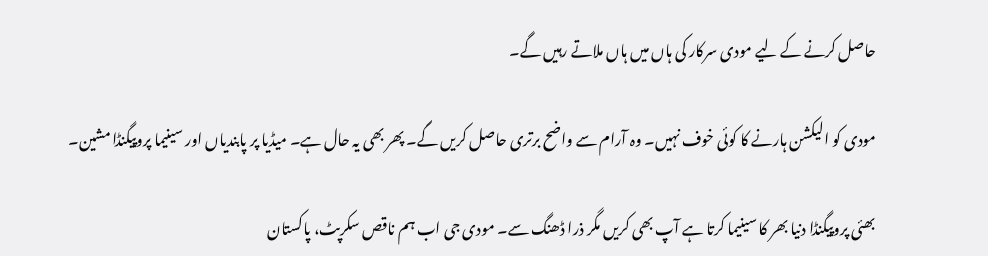حاصل کرنے کے لیے مودی سرکار کی ہاں میں ہاں ملاتے رہیں گے۔

مودی کو الیکشن ہارنے کا کوئی خوف نہیں۔ وہ آرام سے واضح برتری حاصل کریں گے۔ پھر بھی یہ حال ہے۔ میڈیا پر پابندیاں اور سینیما پروپیگنڈا مشین۔

بھئی پروپیگنڈا دنیا بھر کا سینیما کرتا ہے آپ بھی کریں مگر ذرا ڈھنگ سے۔ مودی جی اب ہم ناقص سکرپٹ، پاکستان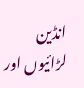انڈین لڑائیوں اور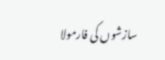سازشوں کی فارمولا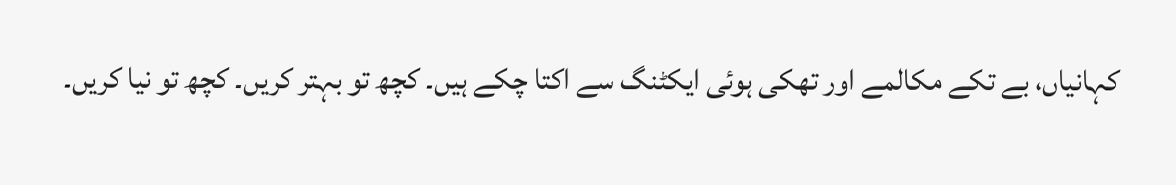کہانیاں، بے تکے مکالمے اور تھکی ہوئی ایکٹنگ سے اکتا چکے ہیں۔ کچھ تو بہتر کریں۔ کچھ تو نیا کریں۔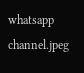whatsapp channel.jpeg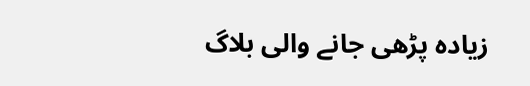زیادہ پڑھی جانے والی بلاگ